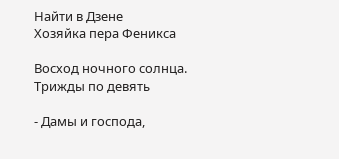Найти в Дзене
Хозяйка пера Феникса

Восход ночного солнца. Трижды по девять

- Дамы и господа,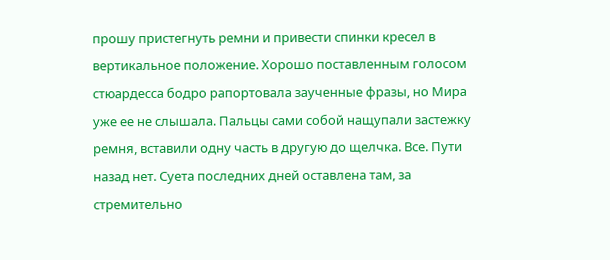прошу пристегнуть ремни и привести спинки кресел в вертикальное положение. Хорошо поставленным голосом стюардесса бодро рапортовала заученные фразы, но Мира уже ее не слышала. Пальцы сами собой нащупали застежку ремня, вставили одну часть в другую до щелчка. Все. Пути назад нет. Суета последних дней оставлена там, за стремительно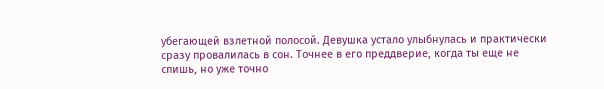убегающей взлетной полосой. Девушка устало улыбнулась и практически сразу провалилась в сон. Точнее в его преддверие, когда ты еще не спишь, но уже точно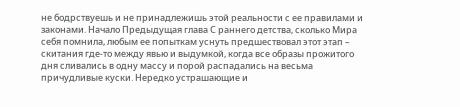не бодрствуешь и не принадлежишь этой реальности с ее правилами и законами. Начало Предыдущая глава С раннего детства, сколько Мира себя помнила, любым ее попыткам уснуть предшествовал этот этап – скитания где-то между явью и выдумкой, когда все образы прожитого дня сливались в одну массу и порой распадались на весьма причудливые куски. Нередко устрашающие и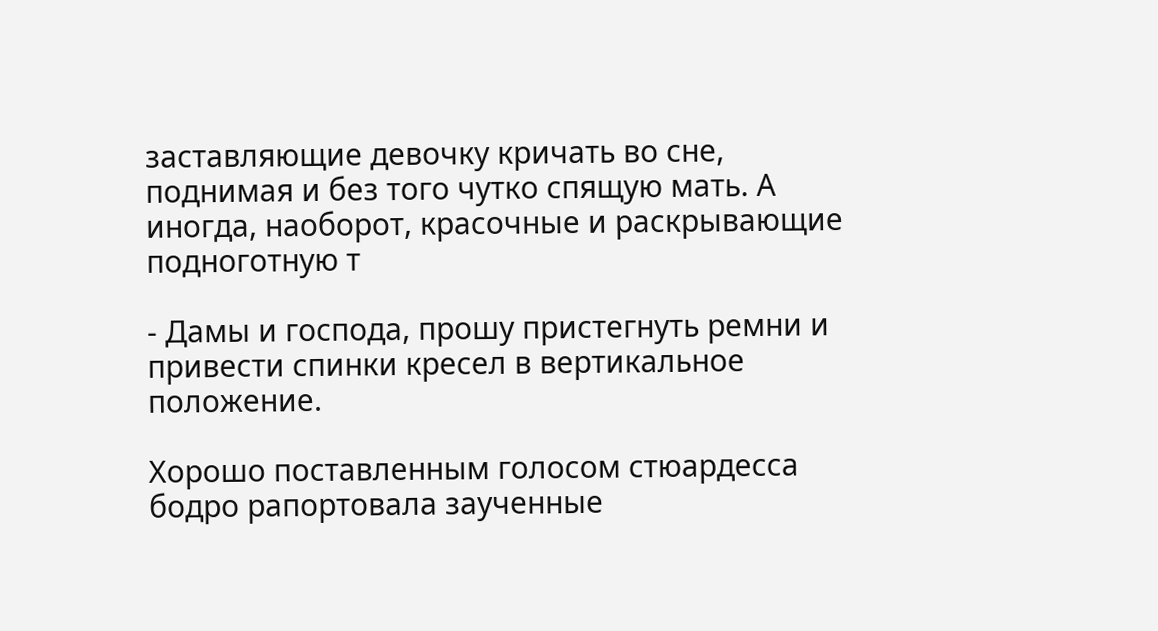заставляющие девочку кричать во сне, поднимая и без того чутко спящую мать. А иногда, наоборот, красочные и раскрывающие подноготную т

- Дамы и господа, прошу пристегнуть ремни и привести спинки кресел в вертикальное положение.

Хорошо поставленным голосом стюардесса бодро рапортовала заученные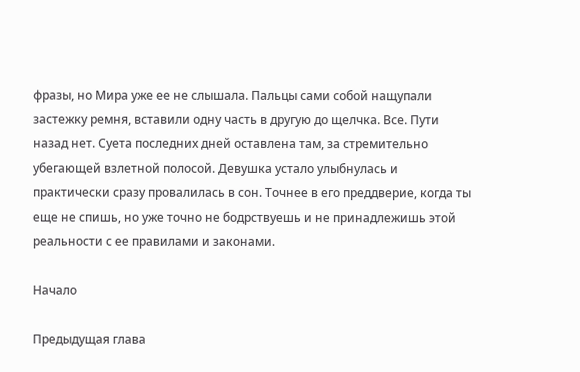фразы, но Мира уже ее не слышала. Пальцы сами собой нащупали застежку ремня, вставили одну часть в другую до щелчка. Все. Пути назад нет. Суета последних дней оставлена там, за стремительно убегающей взлетной полосой. Девушка устало улыбнулась и практически сразу провалилась в сон. Точнее в его преддверие, когда ты еще не спишь, но уже точно не бодрствуешь и не принадлежишь этой реальности с ее правилами и законами.

Начало

Предыдущая глава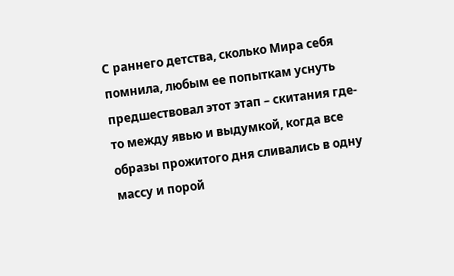С раннего детства, сколько Мира себя помнила, любым ее попыткам уснуть предшествовал этот этап – скитания где-то между явью и выдумкой, когда все образы прожитого дня сливались в одну массу и порой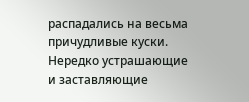распадались на весьма причудливые куски. Нередко устрашающие и заставляющие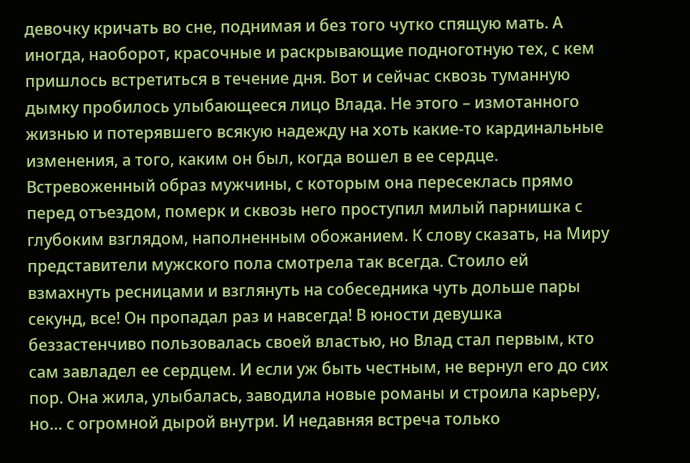девочку кричать во сне, поднимая и без того чутко спящую мать. А иногда, наоборот, красочные и раскрывающие подноготную тех, с кем пришлось встретиться в течение дня. Вот и сейчас сквозь туманную дымку пробилось улыбающееся лицо Влада. Не этого – измотанного жизнью и потерявшего всякую надежду на хоть какие-то кардинальные изменения, а того, каким он был, когда вошел в ее сердце. Встревоженный образ мужчины, с которым она пересеклась прямо перед отъездом, померк и сквозь него проступил милый парнишка с глубоким взглядом, наполненным обожанием. К слову сказать, на Миру представители мужского пола смотрела так всегда. Стоило ей взмахнуть ресницами и взглянуть на собеседника чуть дольше пары секунд, все! Он пропадал раз и навсегда! В юности девушка беззастенчиво пользовалась своей властью, но Влад стал первым, кто сам завладел ее сердцем. И если уж быть честным, не вернул его до сих пор. Она жила, улыбалась, заводила новые романы и строила карьеру, но… с огромной дырой внутри. И недавняя встреча только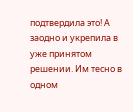подтвердила это! А заодно и укрепила в уже принятом решении. Им тесно в одном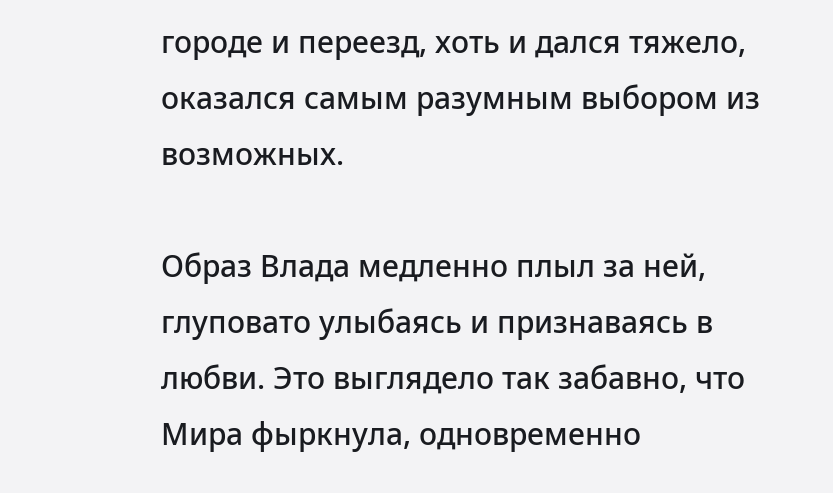городе и переезд, хоть и дался тяжело, оказался самым разумным выбором из возможных.

Образ Влада медленно плыл за ней, глуповато улыбаясь и признаваясь в любви. Это выглядело так забавно, что Мира фыркнула, одновременно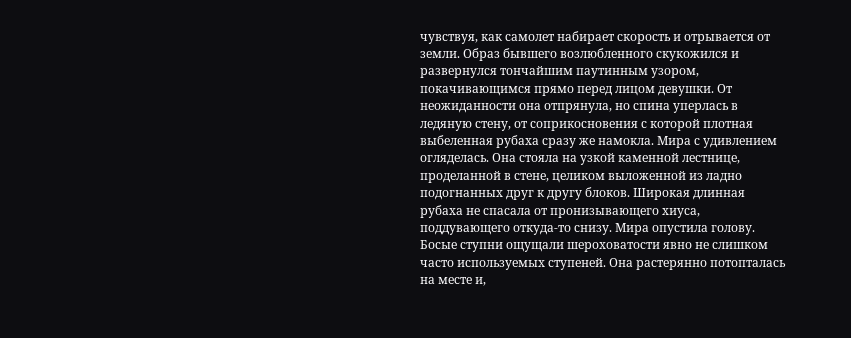чувствуя, как самолет набирает скорость и отрывается от земли. Образ бывшего возлюбленного скукожился и развернулся тончайшим паутинным узором, покачивающимся прямо перед лицом девушки. От неожиданности она отпрянула, но спина уперлась в ледяную стену, от соприкосновения с которой плотная выбеленная рубаха сразу же намокла. Мира с удивлением огляделась. Она стояла на узкой каменной лестнице, проделанной в стене, целиком выложенной из ладно подогнанных друг к другу блоков. Широкая длинная рубаха не спасала от пронизывающего хиуса, поддувающего откуда-то снизу. Мира опустила голову. Босые ступни ощущали шероховатости явно не слишком часто используемых ступеней. Она растерянно потопталась на месте и,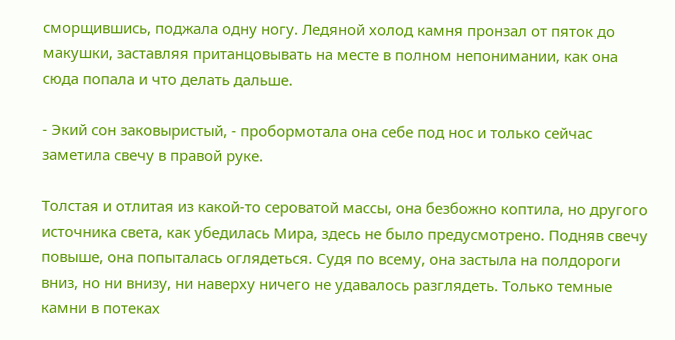сморщившись, поджала одну ногу. Ледяной холод камня пронзал от пяток до макушки, заставляя пританцовывать на месте в полном непонимании, как она сюда попала и что делать дальше.

- Экий сон заковыристый, - пробормотала она себе под нос и только сейчас заметила свечу в правой руке.

Толстая и отлитая из какой-то сероватой массы, она безбожно коптила, но другого источника света, как убедилась Мира, здесь не было предусмотрено. Подняв свечу повыше, она попыталась оглядеться. Судя по всему, она застыла на полдороги вниз, но ни внизу, ни наверху ничего не удавалось разглядеть. Только темные камни в потеках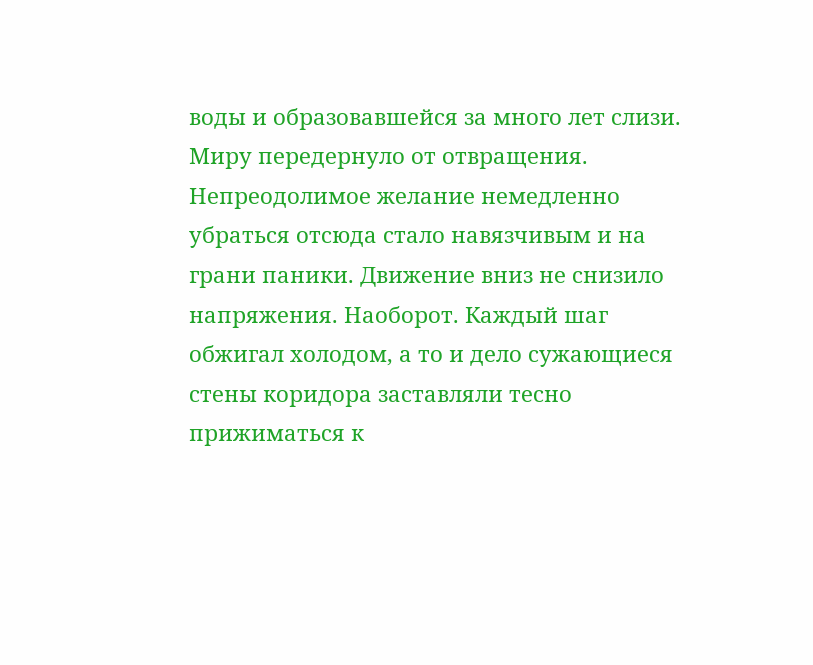воды и образовавшейся за много лет слизи. Миру передернуло от отвращения. Непреодолимое желание немедленно убраться отсюда стало навязчивым и на грани паники. Движение вниз не снизило напряжения. Наоборот. Каждый шаг обжигал холодом, а то и дело сужающиеся стены коридора заставляли тесно прижиматься к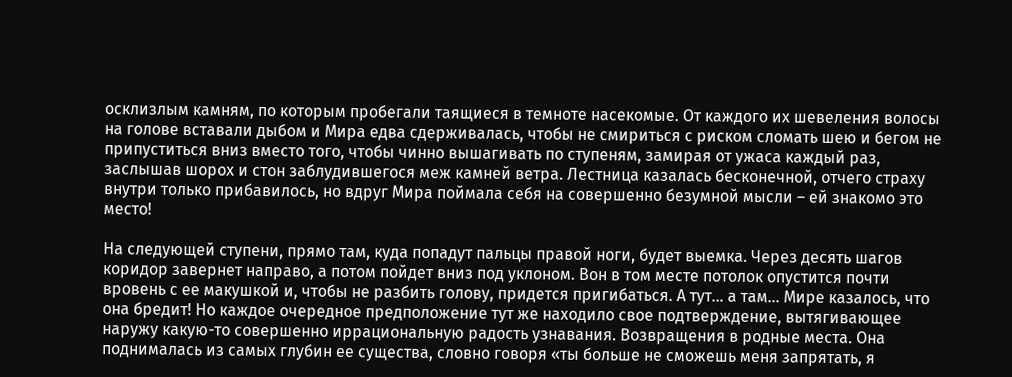осклизлым камням, по которым пробегали таящиеся в темноте насекомые. От каждого их шевеления волосы на голове вставали дыбом и Мира едва сдерживалась, чтобы не смириться с риском сломать шею и бегом не припуститься вниз вместо того, чтобы чинно вышагивать по ступеням, замирая от ужаса каждый раз, заслышав шорох и стон заблудившегося меж камней ветра. Лестница казалась бесконечной, отчего страху внутри только прибавилось, но вдруг Мира поймала себя на совершенно безумной мысли – ей знакомо это место!

На следующей ступени, прямо там, куда попадут пальцы правой ноги, будет выемка. Через десять шагов коридор завернет направо, а потом пойдет вниз под уклоном. Вон в том месте потолок опустится почти вровень с ее макушкой и, чтобы не разбить голову, придется пригибаться. А тут… а там… Мире казалось, что она бредит! Но каждое очередное предположение тут же находило свое подтверждение, вытягивающее наружу какую-то совершенно иррациональную радость узнавания. Возвращения в родные места. Она поднималась из самых глубин ее существа, словно говоря «ты больше не сможешь меня запрятать, я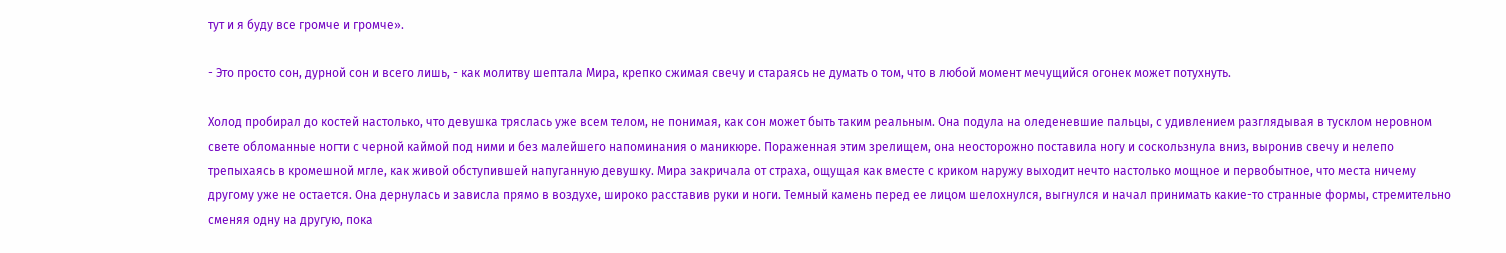тут и я буду все громче и громче».

- Это просто сон, дурной сон и всего лишь, - как молитву шептала Мира, крепко сжимая свечу и стараясь не думать о том, что в любой момент мечущийся огонек может потухнуть.

Холод пробирал до костей настолько, что девушка тряслась уже всем телом, не понимая, как сон может быть таким реальным. Она подула на оледеневшие пальцы, с удивлением разглядывая в тусклом неровном свете обломанные ногти с черной каймой под ними и без малейшего напоминания о маникюре. Пораженная этим зрелищем, она неосторожно поставила ногу и соскользнула вниз, выронив свечу и нелепо трепыхаясь в кромешной мгле, как живой обступившей напуганную девушку. Мира закричала от страха, ощущая как вместе с криком наружу выходит нечто настолько мощное и первобытное, что места ничему другому уже не остается. Она дернулась и зависла прямо в воздухе, широко расставив руки и ноги. Темный камень перед ее лицом шелохнулся, выгнулся и начал принимать какие-то странные формы, стремительно сменяя одну на другую, пока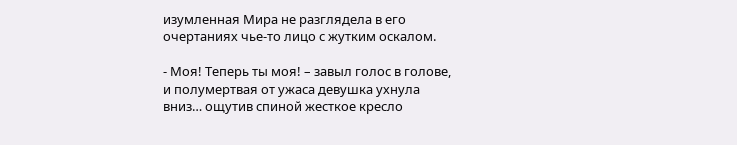изумленная Мира не разглядела в его очертаниях чье-то лицо с жутким оскалом.

- Моя! Теперь ты моя! – завыл голос в голове, и полумертвая от ужаса девушка ухнула вниз… ощутив спиной жесткое кресло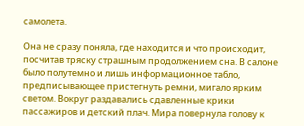самолета.

Она не сразу поняла, где находится и что происходит, посчитав тряску страшным продолжением сна. В салоне было полутемно и лишь информационное табло, предписывающее пристегнуть ремни, мигало ярким светом. Вокруг раздавались сдавленные крики пассажиров и детский плач. Мира повернула голову к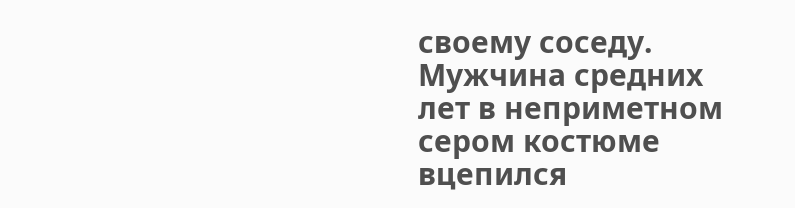своему соседу. Мужчина средних лет в неприметном сером костюме вцепился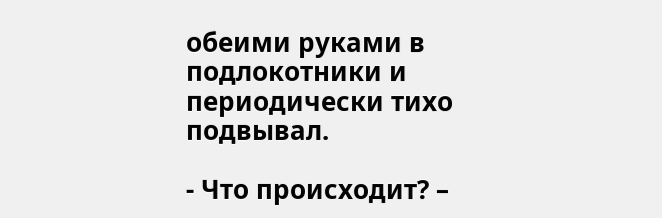обеими руками в подлокотники и периодически тихо подвывал.

- Что происходит? –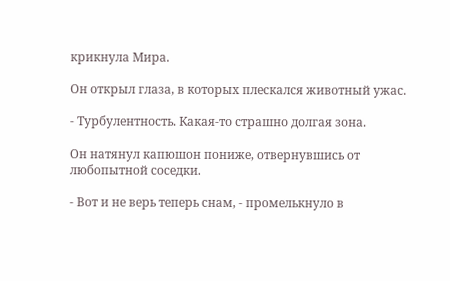крикнула Мира.

Он открыл глаза, в которых плескался животный ужас.

- Турбулентность. Какая-то страшно долгая зона.

Он натянул капюшон пониже, отвернувшись от любопытной соседки.

- Вот и не верь теперь снам, - промелькнуло в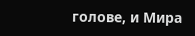голове, и Мира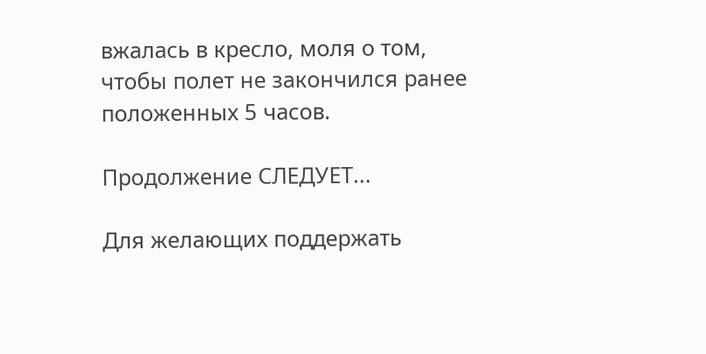вжалась в кресло, моля о том, чтобы полет не закончился ранее положенных 5 часов.

Продолжение СЛЕДУЕТ...

Для желающих поддержать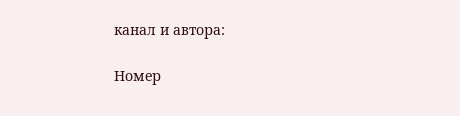канал и автора:

Номер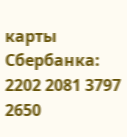карты Сбербанка: 2202 2081 3797 2650